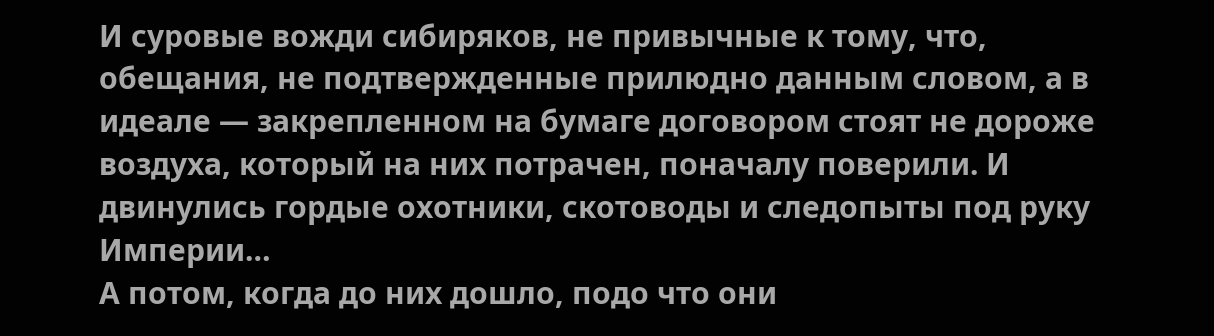И суровые вожди сибиряков, не привычные к тому, что, обещания, не подтвержденные прилюдно данным словом, а в идеале — закрепленном на бумаге договором стоят не дороже воздуха, который на них потрачен, поначалу поверили. И двинулись гордые охотники, скотоводы и следопыты под руку Империи…
А потом, когда до них дошло, подо что они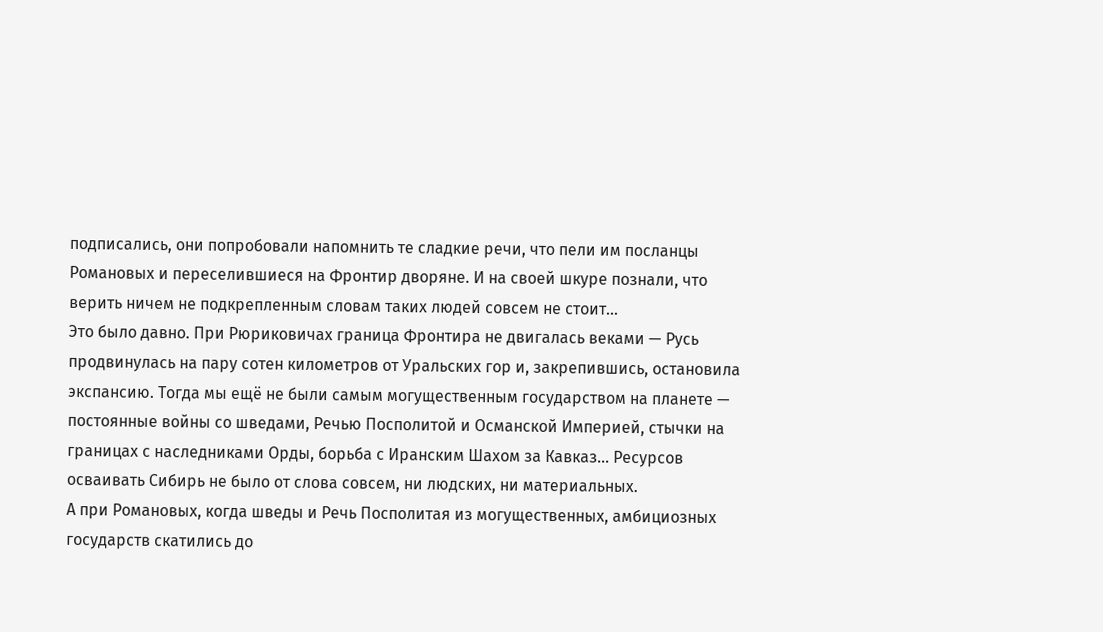подписались, они попробовали напомнить те сладкие речи, что пели им посланцы Романовых и переселившиеся на Фронтир дворяне. И на своей шкуре познали, что верить ничем не подкрепленным словам таких людей совсем не стоит…
Это было давно. При Рюриковичах граница Фронтира не двигалась веками — Русь продвинулась на пару сотен километров от Уральских гор и, закрепившись, остановила экспансию. Тогда мы ещё не были самым могущественным государством на планете — постоянные войны со шведами, Речью Посполитой и Османской Империей, стычки на границах с наследниками Орды, борьба с Иранским Шахом за Кавказ… Ресурсов осваивать Сибирь не было от слова совсем, ни людских, ни материальных.
А при Романовых, когда шведы и Речь Посполитая из могущественных, амбициозных государств скатились до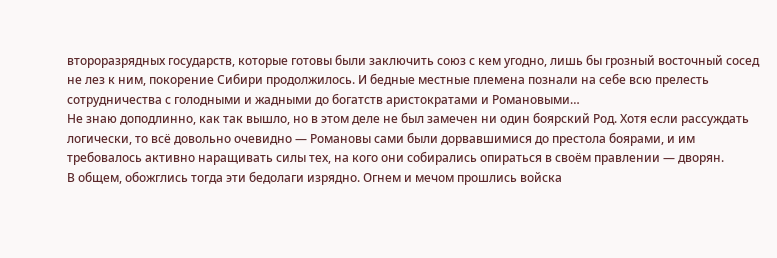второразрядных государств, которые готовы были заключить союз с кем угодно, лишь бы грозный восточный сосед не лез к ним, покорение Сибири продолжилось. И бедные местные племена познали на себе всю прелесть сотрудничества с голодными и жадными до богатств аристократами и Романовыми…
Не знаю доподлинно, как так вышло, но в этом деле не был замечен ни один боярский Род. Хотя если рассуждать логически, то всё довольно очевидно — Романовы сами были дорвавшимися до престола боярами, и им требовалось активно наращивать силы тех, на кого они собирались опираться в своём правлении — дворян.
В общем, обожглись тогда эти бедолаги изрядно. Огнем и мечом прошлись войска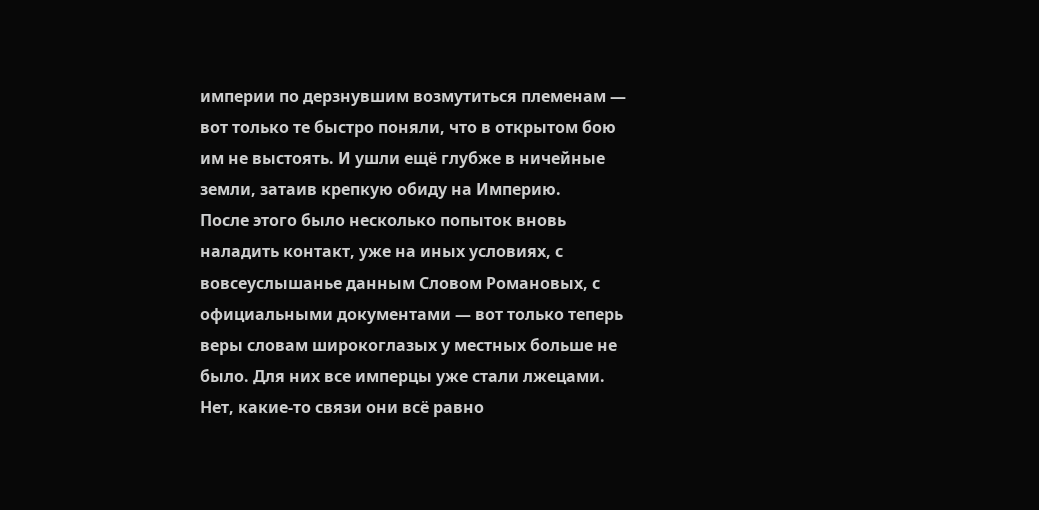империи по дерзнувшим возмутиться племенам — вот только те быстро поняли, что в открытом бою им не выстоять. И ушли ещё глубже в ничейные земли, затаив крепкую обиду на Империю.
После этого было несколько попыток вновь наладить контакт, уже на иных условиях, с вовсеуслышанье данным Словом Романовых, с официальными документами — вот только теперь веры словам широкоглазых у местных больше не было. Для них все имперцы уже стали лжецами. Нет, какие-то связи они всё равно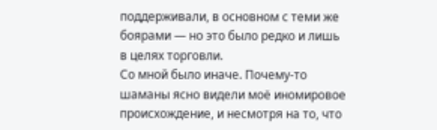поддерживали, в основном с теми же боярами — но это было редко и лишь в целях торговли.
Со мной было иначе. Почему-то шаманы ясно видели моё иномировое происхождение, и несмотря на то, что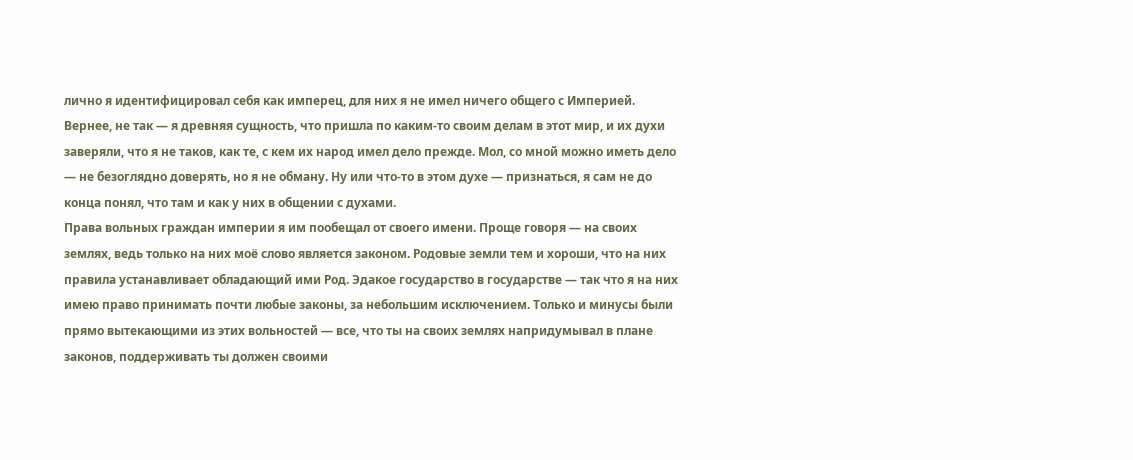лично я идентифицировал себя как имперец, для них я не имел ничего общего с Империей. Вернее, не так — я древняя сущность, что пришла по каким-то своим делам в этот мир, и их духи заверяли, что я не таков, как те, с кем их народ имел дело прежде. Мол, со мной можно иметь дело — не безоглядно доверять, но я не обману. Ну или что-то в этом духе — признаться, я сам не до конца понял, что там и как у них в общении с духами.
Права вольных граждан империи я им пообещал от своего имени. Проще говоря — на своих землях, ведь только на них моё слово является законом. Родовые земли тем и хороши, что на них правила устанавливает обладающий ими Род. Эдакое государство в государстве — так что я на них имею право принимать почти любые законы, за небольшим исключением. Только и минусы были прямо вытекающими из этих вольностей — все, что ты на своих землях напридумывал в плане законов, поддерживать ты должен своими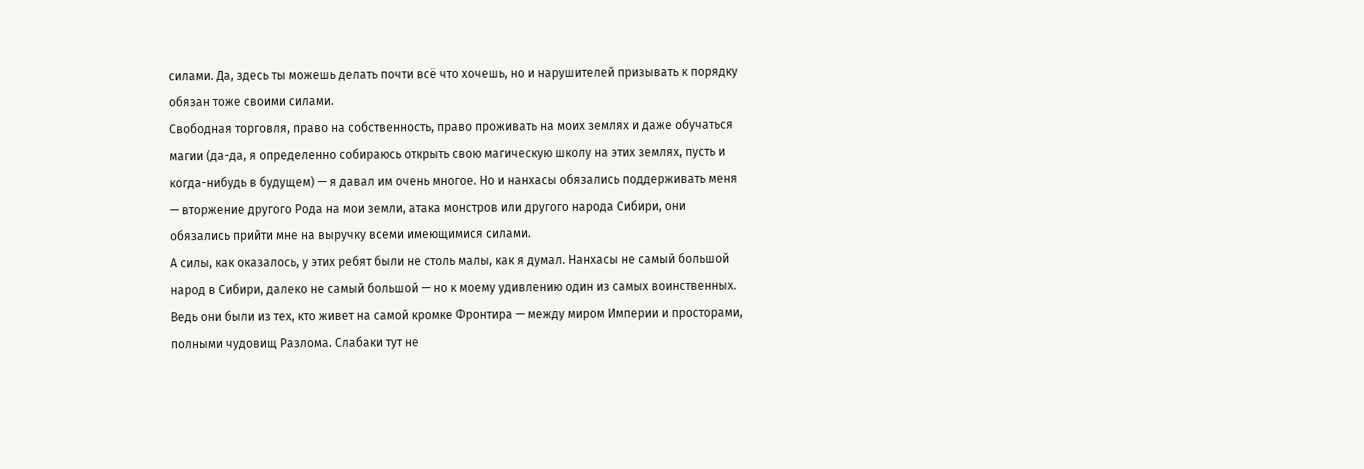силами. Да, здесь ты можешь делать почти всё что хочешь, но и нарушителей призывать к порядку обязан тоже своими силами.
Свободная торговля, право на собственность, право проживать на моих землях и даже обучаться магии (да-да, я определенно собираюсь открыть свою магическую школу на этих землях, пусть и когда-нибудь в будущем) — я давал им очень многое. Но и нанхасы обязались поддерживать меня — вторжение другого Рода на мои земли, атака монстров или другого народа Сибири, они обязались прийти мне на выручку всеми имеющимися силами.
А силы, как оказалось, у этих ребят были не столь малы, как я думал. Нанхасы не самый большой народ в Сибири, далеко не самый большой — но к моему удивлению один из самых воинственных. Ведь они были из тех, кто живет на самой кромке Фронтира — между миром Империи и просторами, полными чудовищ Разлома. Слабаки тут не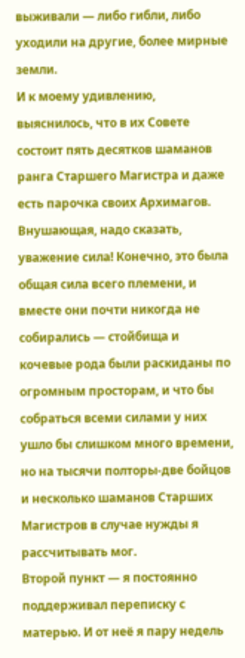выживали — либо гибли, либо уходили на другие, более мирные земли.
И к моему удивлению, выяснилось, что в их Совете состоит пять десятков шаманов ранга Старшего Магистра и даже есть парочка своих Архимагов. Внушающая, надо сказать, уважение сила! Конечно, это была общая сила всего племени, и вместе они почти никогда не собирались — стойбища и кочевые рода были раскиданы по огромным просторам, и что бы собраться всеми силами у них ушло бы слишком много времени, но на тысячи полторы-две бойцов и несколько шаманов Старших Магистров в случае нужды я рассчитывать мог.
Второй пункт — я постоянно поддерживал переписку с матерью. И от неё я пару недель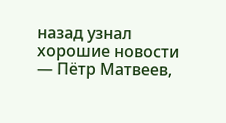назад узнал хорошие новости — Пётр Матвеев,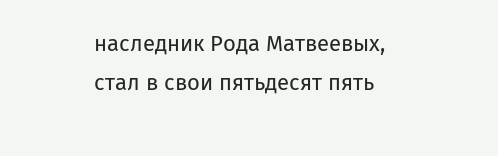наследник Рода Матвеевых, стал в свои пятьдесят пять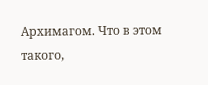Архимагом. Что в этом такого,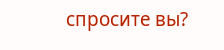спросите вы?